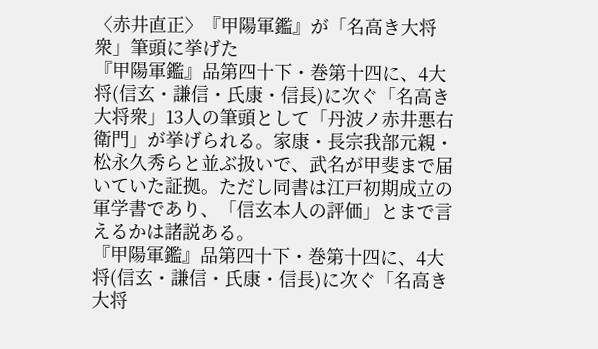〈赤井直正〉『甲陽軍鑑』が「名高き大将衆」筆頭に挙げた
『甲陽軍鑑』品第四十下・巻第十四に、4大将(信玄・謙信・氏康・信長)に次ぐ「名高き大将衆」13人の筆頭として「丹波ノ赤井悪右衛門」が挙げられる。家康・長宗我部元親・松永久秀らと並ぶ扱いで、武名が甲斐まで届いていた証拠。ただし同書は江戸初期成立の軍学書であり、「信玄本人の評価」とまで言えるかは諸説ある。
『甲陽軍鑑』品第四十下・巻第十四に、4大将(信玄・謙信・氏康・信長)に次ぐ「名高き大将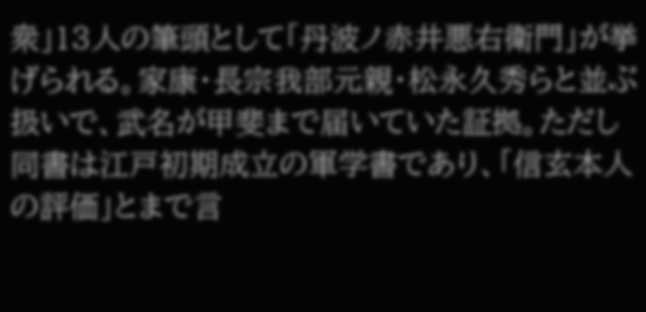衆」13人の筆頭として「丹波ノ赤井悪右衛門」が挙げられる。家康・長宗我部元親・松永久秀らと並ぶ扱いで、武名が甲斐まで届いていた証拠。ただし同書は江戸初期成立の軍学書であり、「信玄本人の評価」とまで言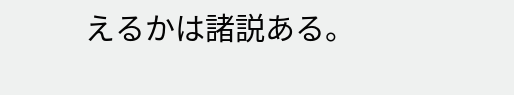えるかは諸説ある。